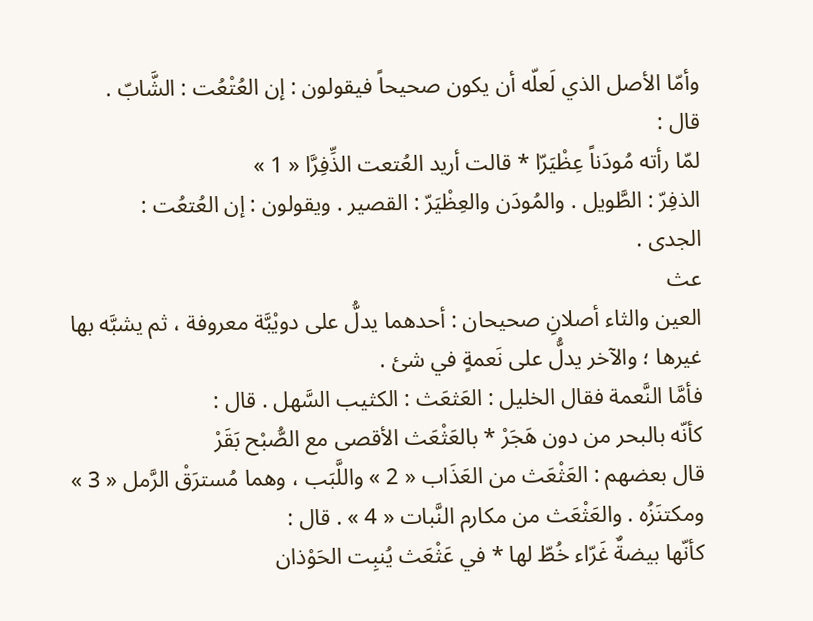وأمّا الأصل الذي لَعلّه أن يكون صحيحاً فيقولون : إن العُتْعُت : الشَّابّ .
قال :
لمّا رأته مُودَناً عِظْيَرّا * قالت أريد العُتعت الذِّفِرَّا « 1 »
الذفِرّ : الطَّويل . والمُودَن والعِظْيَرّ : القصير . ويقولون : إن العُتعُت :
الجدى .
عث
العين والثاء أصلانِ صحيحان : أحدهما يدلُّ على دويْبَّة معروفة ، ثم يشبَّه بها غيرها ؛ والآخر يدلُّ على نَعمةٍ في شئ .
فأمَّا النَّعمة فقال الخليل : العَثعَث : الكثيب السَّهل . قال :
كأنّه بالبحر من دون هَجَرْ * بالعَثْعَث الأقصى مع الصُّبْح بَقَرْ
قال بعضهم : العَثْعَث من العَذَاب « 2 » واللَّبَب ، وهما مُسترَقْ الرَّمل « 3 » ومكتنَزُه . والعَثْعَث من مكارم النَّبات « 4 » . قال :
كأنّها بيضةٌ غَرّاء خُطّ لها * في عَثْعَث يُنبِت الحَوْذان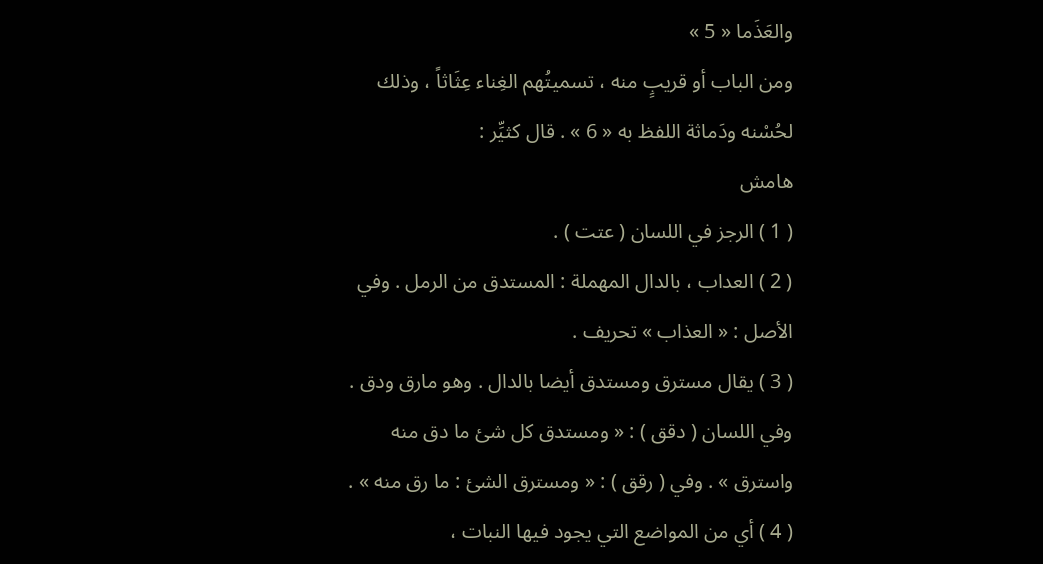والعَذَما « 5 »
ومن الباب أو قريبٍ منه ، تسميتُهم الغِناء عِثَاثاً ، وذلك لحُسْنه ودَماثة اللفظ به « 6 » . قال كثيِّر :
هامش
( 1 ) الرجز في اللسان ( عتت ) .
( 2 ) العداب ، بالدال المهملة : المستدق من الرمل . وفي الأصل : « العذاب » تحريف .
( 3 ) يقال مسترق ومستدق أيضا بالدال . وهو مارق ودق . وفي اللسان ( دقق ) : « ومستدق كل شئ ما دق منه واسترق » . وفي ( رقق ) : « ومسترق الشئ : ما رق منه » .
( 4 ) أي من المواضع التي يجود فيها النبات ،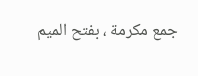جمع مكرمة ، بفتح الميم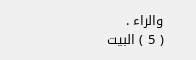والراء .
( 5 ) البيت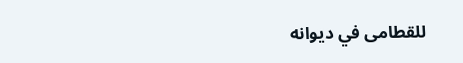للقطامى في ديوانه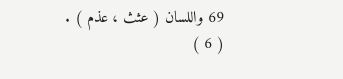69 واللسان ( عثث ، عذم ) .
( 6 )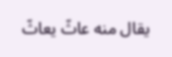يقال منه عاثّ يعاثّ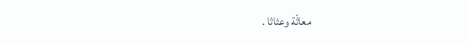معاثّة وعثاثا .